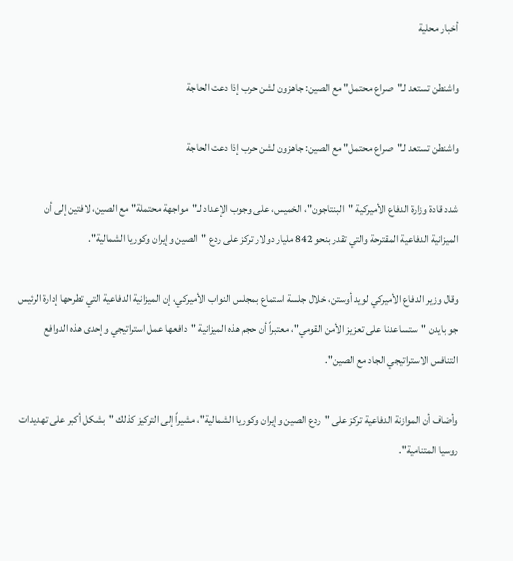أخبار محلية

واشنطن تستعد لـ"صراع محتمل" مع الصين: جاهزون لشن حرب إذا دعت الحاجة

واشنطن تستعد لـ"صراع محتمل" مع الصين: جاهزون لشن حرب إذا دعت الحاجة

شدد قادة وزارة الدفاع الأميركية "البنتاجون"، الخميس، على وجوب الإعداد لـ"مواجهة محتملة" مع الصين، لافتين إلى أن الميزانية الدفاعية المقترحة والتي تقدر بنحو 842 مليار دولار تركز على ردع "الصين وإيران وكوريا الشمالية".

وقال وزير الدفاع الأميركي لويد أوستن، خلال جلسة استماع بمجلس النواب الأميركي، إن الميزانية الدفاعية التي تطرحها إدارة الرئيس جو بايدن "ستساعدنا على تعزيز الأمن القومي"، معتبراً أن حجم هذه الميزانية "دافعها عمل استراتيجي وإحدى هذه الدوافع التنافس الاستراتيجي الجاد مع الصين".

وأضاف أن الموازنة الدفاعية تركز على "ردع الصين وإيران وكوريا الشمالية"، مشيراً إلى التركيز كذلك "بشكل أكبر على تهديدات روسيا المتنامية".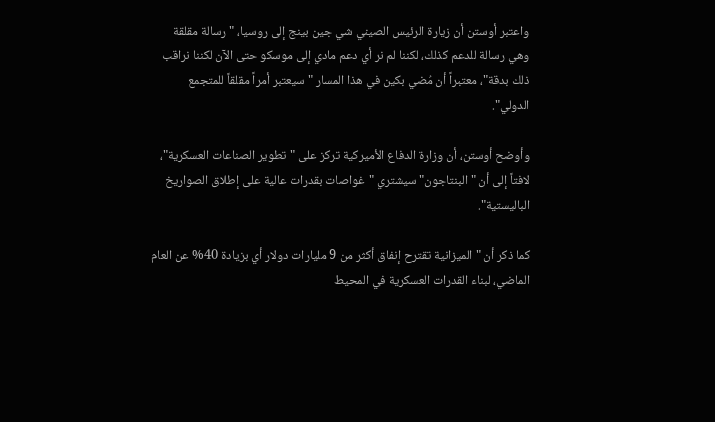واعتبر أوستن أن زيارة الرئيس الصيني شي جين بينج إلى روسيا، "رسالة مقلقة وهي رسالة للدعم كذلك، لكننا لم نر أي دعم مادي إلى موسكو حتى الآن لكننا نراقب ذلك بدقة"، معتبراً أن مُضي بكين في هذا المسار "سيعتبر أمراً مقلقاً للمتجمع الدولي".

وأوضح أوستن، أن وزارة الدفاع الأميركية تركز على "تطوير الصناعات العسكرية"، لافتاً إلى أن "البنتاجون" سيشتري "غواصات بقدرات عالية على إطلاق الصواريخ الباليستية".

كما ذكر أن "الميزانية تقترح إنفاق أكثر من 9 مليارات دولار أي بزيادة 40% عن العام الماضي، لبناء القدرات العسكرية في المحيط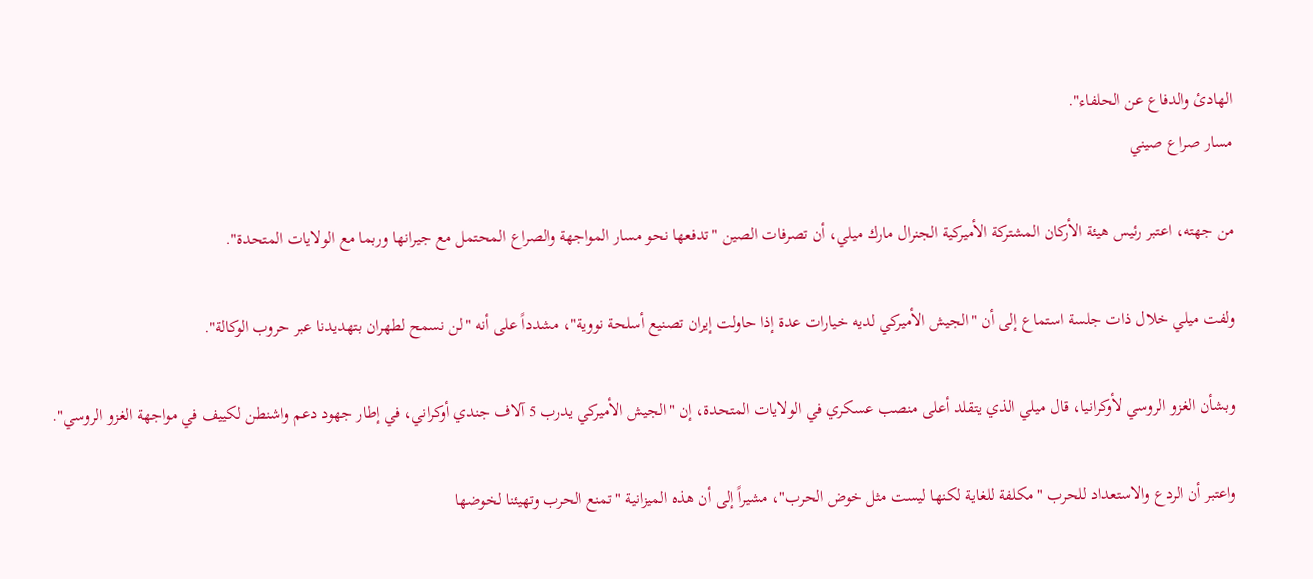الهادئ والدفاع عن الحلفاء".
مسار صراع صيني

من جهته، اعتبر رئيس هيئة الأركان المشتركة الأميركية الجنرال مارك ميلي، أن تصرفات الصين "تدفعها نحو مسار المواجهة والصراع المحتمل مع جيرانها وربما مع الولايات المتحدة".

ولفت ميلي خلال ذات جلسة استماع إلى أن "الجيش الأميركي لديه خيارات عدة إذا حاولت إيران تصنيع أسلحة نووية"، مشدداً على أنه "لن نسمح لطهران بتهديدنا عبر حروب الوكالة".

وبشأن الغزو الروسي لأوكرانيا، قال ميلي الذي يتقلد أعلى منصب عسكري في الولايات المتحدة، إن "الجيش الأميركي يدرب 5 آلاف جندي أوكراني، في إطار جهود دعم واشنطن لكييف في مواجهة الغزو الروسي".

واعتبر أن الردع والاستعداد للحرب "مكلفة للغاية لكنها ليست مثل خوض الحرب"، مشيراً إلى أن هذه الميزانية "تمنع الحرب وتهيئنا لخوضها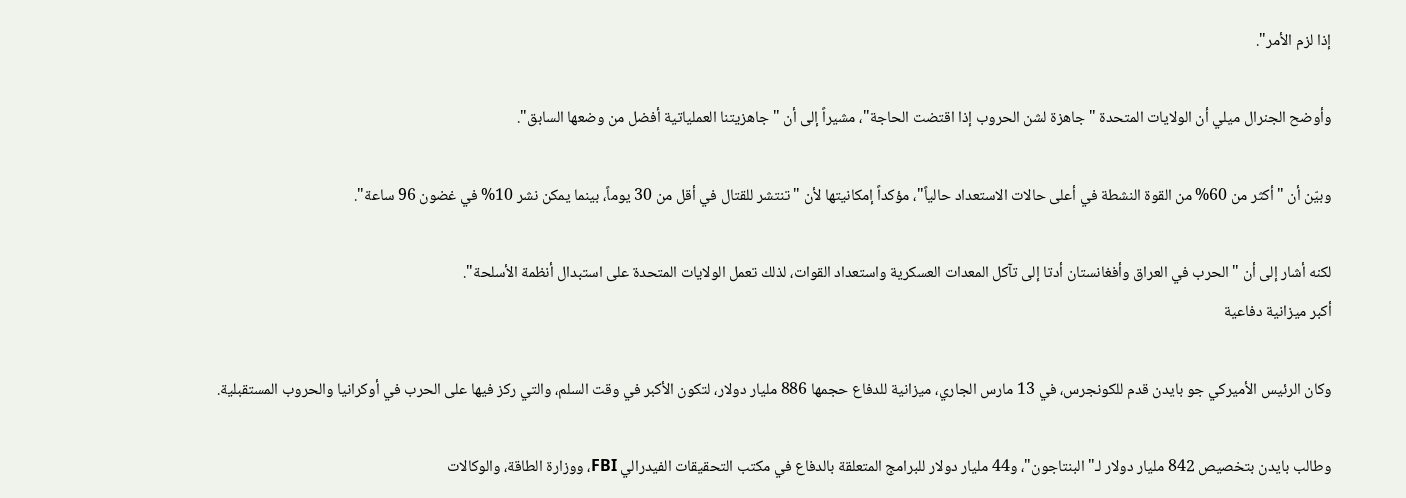إذا لزم الأمر".

وأوضح الجنرال ميلي أن الولايات المتحدة "جاهزة لشن الحروب إذا اقتضت الحاجة"، مشيراً إلى أن "جاهزيتنا العملياتية أفضل من وضعها السابق".

وبيّن أن "أكثر من 60% من القوة النشطة في أعلى حالات الاستعداد حالياً"، مؤكداً إمكانيتها لأن "تنتشر للقتال في أقل من 30 يوماً، بينما يمكن نشر 10% في غضون 96 ساعة".

لكنه أشار إلى أن "الحرب في العراق وأفغانستان أدتا إلى تآكل المعدات العسكرية واستعداد القوات، لذلك تعمل الولايات المتحدة على استبدال أنظمة الأسلحة".
أكبر ميزانية دفاعية

وكان الرئيس الأميركي جو بايدن قدم للكونجرس، في 13 مارس الجاري، ميزانية للدفاع حجمها 886 مليار دولار، لتكون الأكبر في وقت السلم، والتي ركز فيها على الحرب في أوكرانيا والحروب المستقبلية.

وطالب بايدن بتخصيص 842 مليار دولار لـ"البنتاجون"، و44 مليار دولار للبرامج المتعلقة بالدفاع في مكتب التحقيقات الفيدرالي FBI، ووزارة الطاقة، والوكالات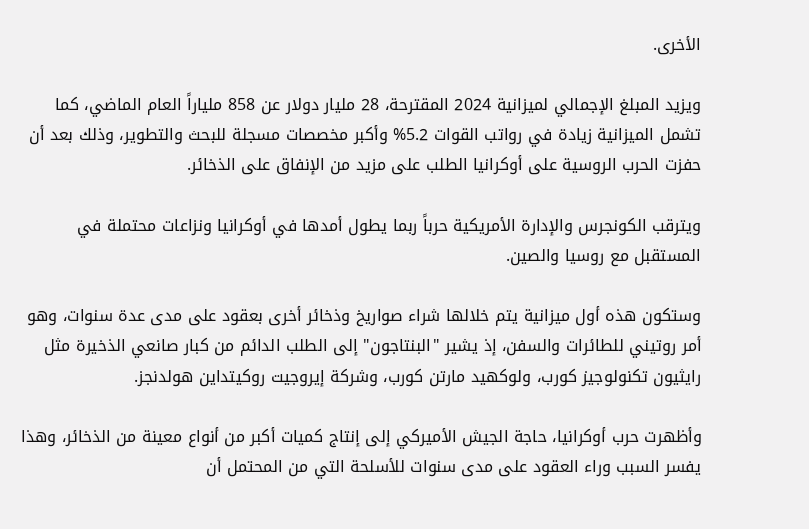الأخرى.

ويزيد المبلغ الإجمالي لميزانية 2024 المقترحة، 28 مليار دولار عن 858 ملياراً العام الماضي، كما تشمل الميزانية زيادة في رواتب القوات 5.2% وأكبر مخصصات مسجلة للبحث والتطوير، وذلك بعد أن حفزت الحرب الروسية على أوكرانيا الطلب على مزيد من الإنفاق على الذخائر.

ويترقب الكونجرس والإدارة الأمريكية حرباً ربما يطول أمدها في أوكرانيا ونزاعات محتملة في المستقبل مع روسيا والصين.

وستكون هذه أول ميزانية يتم خلالها شراء صواريخ وذخائر أخرى بعقود على مدى عدة سنوات، وهو أمر روتيني للطائرات والسفن، إذ يشير "البنتاجون" إلى الطلب الدائم من كبار صانعي الذخيرة مثل رايثيون تكنولوجيز كورب، ولوكهيد مارتن كورب، وشركة إيروجيت روكيتداين هولدنجز.

وأظهرت حرب أوكرانيا، حاجة الجيش الأميركي إلى إنتاج كميات أكبر من أنواع معينة من الذخائر، وهذا يفسر السبب وراء العقود على مدى سنوات للأسلحة التي من المحتمل أن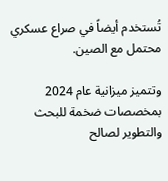تُستخدم أيضاً في صراع عسكري محتمل مع الصين.

وتتميز ميزانية عام 2024 بمخصصات ضخمة للبحث والتطوير لصالح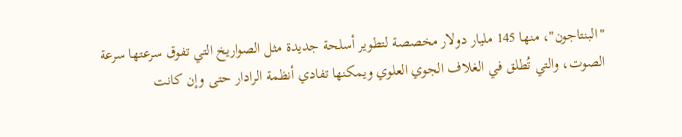"البنتاجون"، منها 145 مليار دولار مخصصة لتطوير أسلحة جديدة مثل الصواريخ التي تفوق سرعتها سرعة الصوت، والتي تُطلق في الغلاف الجوي العلوي ويمكنها تفادي أنظمة الرادار حتى وإن كانت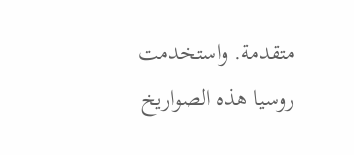متقدمة. واستخدمت روسيا هذه الصواريخ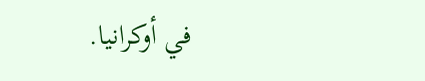في أوكرانيا.